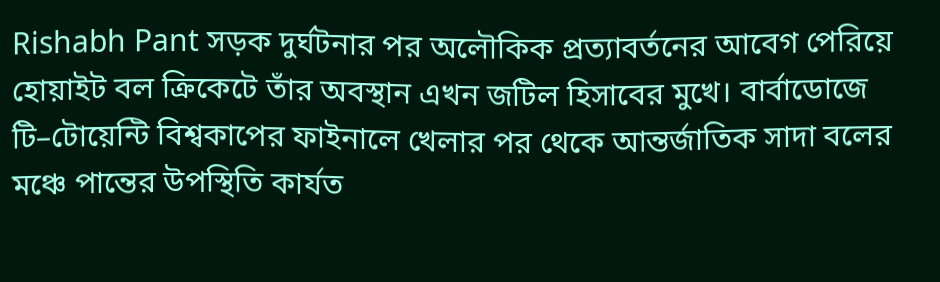Rishabh Pant সড়ক দুর্ঘটনার পর অলৌকিক প্রত্যাবর্তনের আবেগ পেরিয়ে হোয়াইট বল ক্রিকেটে তাঁর অবস্থান এখন জটিল হিসাবের মুখে। বার্বাডোজে টি–টোয়েন্টি বিশ্বকাপের ফাইনালে খেলার পর থেকে আন্তর্জাতিক সাদা বলের মঞ্চে পান্তের উপস্থিতি কার্যত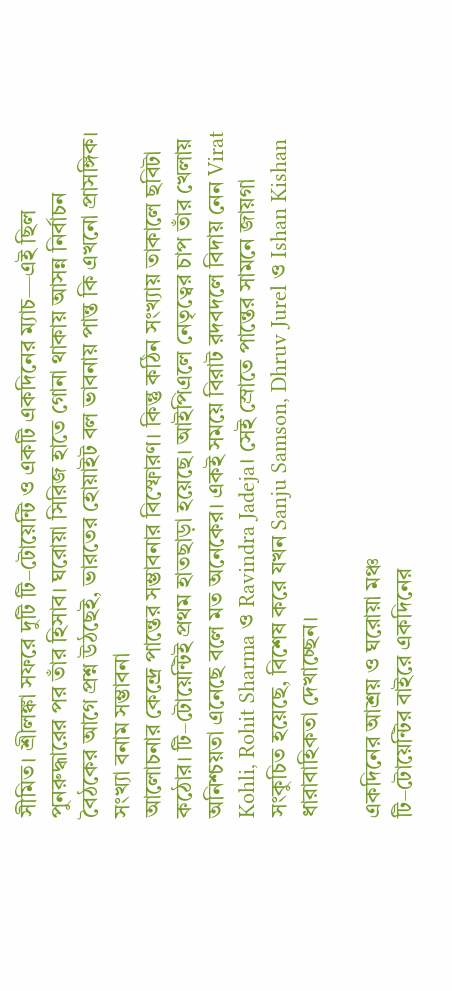সীমিত। শ্রীলঙ্কা সফরে দুটি টি–টোয়েন্টি ও একটি একদিনের ম্যাচ—এই ছিল পুনরুদ্ধারের পর তাঁর হিসাব। ঘরোয়া সিরিজ হাতে গোনা থাকায় আসন্ন নির্বাচন বৈঠকের আগে প্রশ্ন উঠছেই, ভারতের হোয়াইট বল ভাবনায় পান্ত কি এখনো প্রাসঙ্গিক।
সংখ্যা বনাম সম্ভাবনা
আলোচনার কেন্দ্রে পান্তের সম্ভাবনার বিস্ফোরণ। কিন্তু কঠিন সংখ্যায় তাকালে ছবিটা কঠোর। টি–টোয়েন্টিই প্রথম হাতছাড়া হয়েছে। আইপিএলে নেতৃত্বের চাপ তাঁর খেলায় অনিশ্চয়তা এনেছে বলে মত অনেকের। একই সময়ে বিরাট রদবদলে বিদায় নেন Virat Kohli, Rohit Sharma ও Ravindra Jadeja। সেই স্রোতে পান্তের সামনে জায়গা সংকুচিত হয়েছে, বিশেষ করে যখন Sanju Samson, Dhruv Jurel ও Ishan Kishan ধারাবাহিকতা দেখাচ্ছেন।

একদিনের আশ্রয় ও ঘরোয়া মঞ্চ
টি–টোয়েন্টির বাইরে একদিনের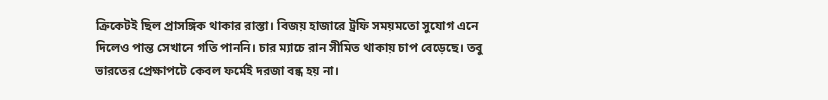ক্রিকেটই ছিল প্রাসঙ্গিক থাকার রাস্তা। বিজয় হাজারে ট্রফি সময়মতো সুযোগ এনে দিলেও পান্ত সেখানে গতি পাননি। চার ম্যাচে রান সীমিত থাকায় চাপ বেড়েছে। তবু ভারতের প্রেক্ষাপটে কেবল ফর্মেই দরজা বন্ধ হয় না।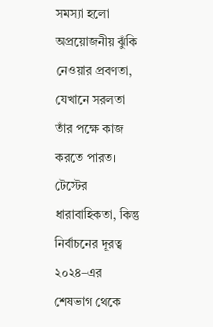সমস্যা হলো অপ্রয়োজনীয় ঝুঁকি নেওয়ার প্রবণতা, যেখানে সরলতা তাঁর পক্ষে কাজ করতে পারত।
টেস্টের ধারাবাহিকতা, কিন্তু নির্বাচনের দূরত্ব
২০২৪–এর শেষভাগ থেকে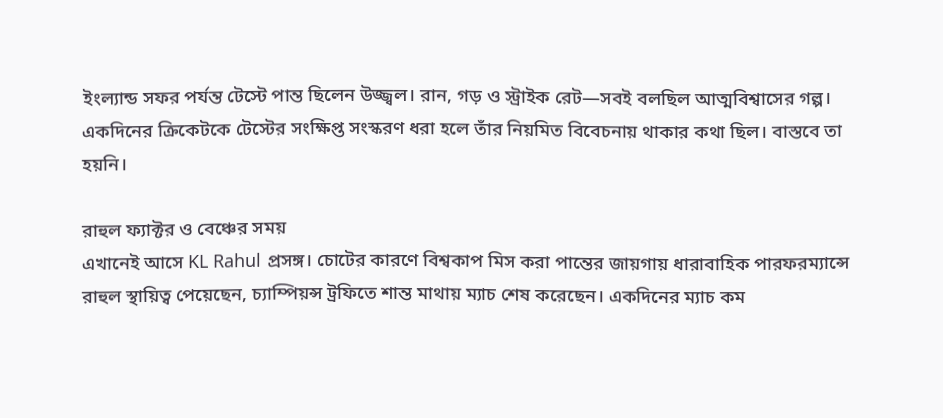ইংল্যান্ড সফর পর্যন্ত টেস্টে পান্ত ছিলেন উজ্জ্বল। রান, গড় ও স্ট্রাইক রেট—সবই বলছিল আত্মবিশ্বাসের গল্প। একদিনের ক্রিকেটকে টেস্টের সংক্ষিপ্ত সংস্করণ ধরা হলে তাঁর নিয়মিত বিবেচনায় থাকার কথা ছিল। বাস্তবে তা হয়নি।

রাহুল ফ্যাক্টর ও বেঞ্চের সময়
এখানেই আসে KL Rahul প্রসঙ্গ। চোটের কারণে বিশ্বকাপ মিস করা পান্তের জায়গায় ধারাবাহিক পারফরম্যান্সে রাহুল স্থায়িত্ব পেয়েছেন, চ্যাম্পিয়ন্স ট্রফিতে শান্ত মাথায় ম্যাচ শেষ করেছেন। একদিনের ম্যাচ কম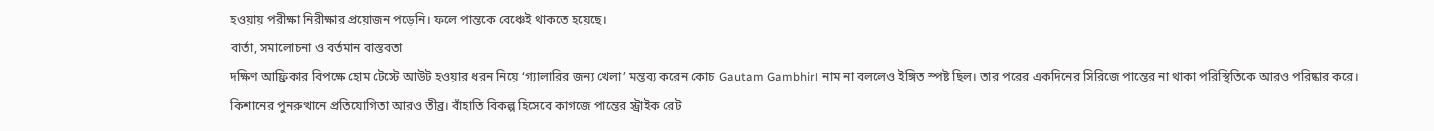হওয়ায় পরীক্ষা নিরীক্ষার প্রয়োজন পড়েনি। ফলে পান্তকে বেঞ্চেই থাকতে হয়েছে।
বার্তা, সমালোচনা ও বর্তমান বাস্তবতা
দক্ষিণ আফ্রিকার বিপক্ষে হোম টেস্টে আউট হওয়ার ধরন নিয়ে ‘গ্যালারির জন্য খেলা’ মন্তব্য করেন কোচ Gautam Gambhir। নাম না বললেও ইঙ্গিত স্পষ্ট ছিল। তার পরের একদিনের সিরিজে পান্তের না থাকা পরিস্থিতিকে আরও পরিষ্কার করে। কিশানের পুনরুত্থানে প্রতিযোগিতা আরও তীব্র। বাঁহাতি বিকল্প হিসেবে কাগজে পান্তের স্ট্রাইক রেট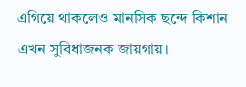এগিয়ে থাকলেও মানসিক ছন্দে কিশান এখন সুবিধাজনক জায়গায়।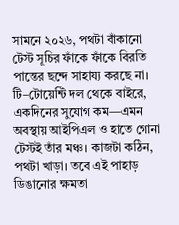সামনে ২০২৬, পথটা বাঁকানো
টেস্ট সূচির ফাঁকে ফাঁকে বিরতি পান্তের ছন্দে সাহায্য করছে না। টি–টোয়েন্টি দল থেকে বাইরে, একদিনের সুযোগ কম—এমন অবস্থায় আইপিএল ও হাতে গোনা টেস্টই তাঁর মঞ্চ। কাজটা কঠিন, পথটা খাড়া। তবে এই পাহাড় ডিঙানোর ক্ষমতা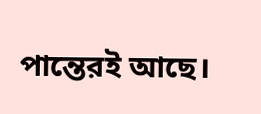পান্তেরই আছে।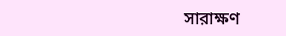সারাক্ষণ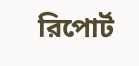রিপোর্ট